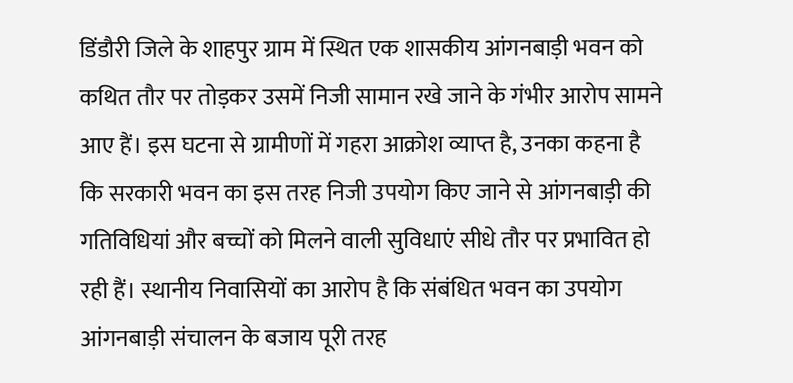डिंडौरी जिले के शाहपुर ग्राम में स्थित एक शासकीय आंगनबाड़ी भवन को कथित तौर पर तोड़कर उसमें निजी सामान रखे जाने के गंभीर आरोप सामने आए हैं। इस घटना से ग्रामीणों में गहरा आक्रोश व्याप्त है, उनका कहना है कि सरकारी भवन का इस तरह निजी उपयोग किए जाने से आंगनबाड़ी की गतिविधियां और बच्चों को मिलने वाली सुविधाएं सीधे तौर पर प्रभावित हो रही हैं। स्थानीय निवासियों का आरोप है कि संबंधित भवन का उपयोग आंगनबाड़ी संचालन के बजाय पूरी तरह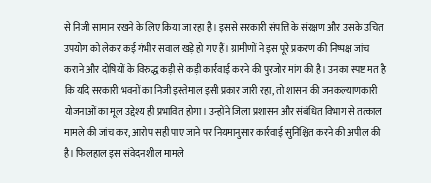से निजी सामान रखने के लिए किया जा रहा है। इससे सरकारी संपत्ति के संरक्षण और उसके उचित उपयोग को लेकर कई गंभीर सवाल खड़े हो गए हैं। ग्रामीणों ने इस पूरे प्रकरण की निष्पक्ष जांच कराने और दोषियों के विरुद्ध कड़ी से कड़ी कार्रवाई करने की पुरजोर मांग की है। उनका स्पष्ट मत है कि यदि सरकारी भवनों का निजी इस्तेमाल इसी प्रकार जारी रहा, तो शासन की जनकल्याणकारी योजनाओं का मूल उद्देश्य ही प्रभावित होगा। उन्होंने जिला प्रशासन और संबंधित विभाग से तत्काल मामले की जांच कर, आरोप सही पाए जाने पर नियमानुसार कार्रवाई सुनिश्चित करने की अपील की है। फिलहाल इस संवेदनशील मामले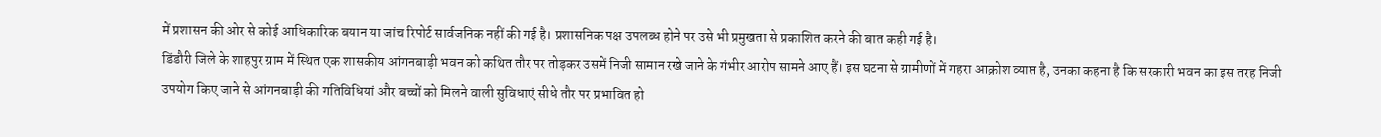में प्रशासन की ओर से कोई आधिकारिक बयान या जांच रिपोर्ट सार्वजनिक नहीं की गई है। प्रशासनिक पक्ष उपलब्ध होने पर उसे भी प्रमुखता से प्रकाशित करने की बात कही गई है।
डिंडौरी जिले के शाहपुर ग्राम में स्थित एक शासकीय आंगनबाड़ी भवन को कथित तौर पर तोड़कर उसमें निजी सामान रखे जाने के गंभीर आरोप सामने आए हैं। इस घटना से ग्रामीणों में गहरा आक्रोश व्याप्त है, उनका कहना है कि सरकारी भवन का इस तरह निजी उपयोग किए जाने से आंगनबाड़ी की गतिविधियां और बच्चों को मिलने वाली सुविधाएं सीधे तौर पर प्रभावित हो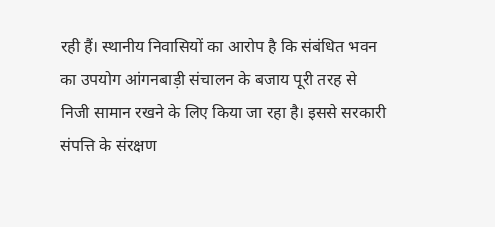रही हैं। स्थानीय निवासियों का आरोप है कि संबंधित भवन का उपयोग आंगनबाड़ी संचालन के बजाय पूरी तरह से निजी सामान रखने के लिए किया जा रहा है। इससे सरकारी संपत्ति के संरक्षण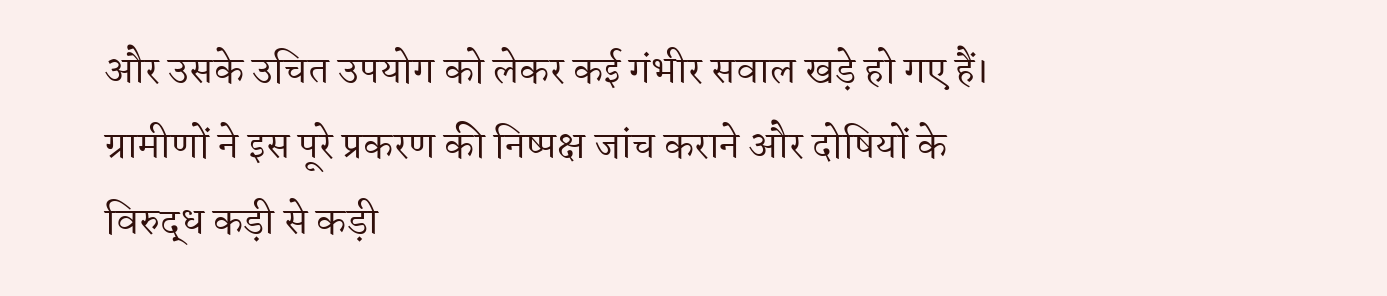और उसके उचित उपयोग को लेकर कई गंभीर सवाल खड़े हो गए हैं।
ग्रामीणों ने इस पूरे प्रकरण की निष्पक्ष जांच कराने और दोषियों के विरुद्ध कड़ी से कड़ी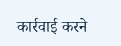कार्रवाई करने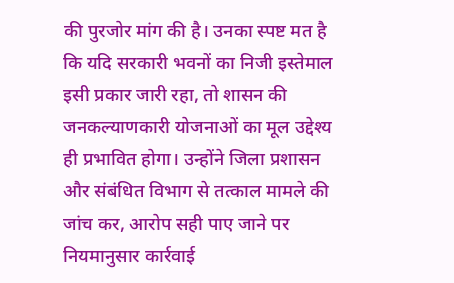की पुरजोर मांग की है। उनका स्पष्ट मत है कि यदि सरकारी भवनों का निजी इस्तेमाल इसी प्रकार जारी रहा, तो शासन की जनकल्याणकारी योजनाओं का मूल उद्देश्य ही प्रभावित होगा। उन्होंने जिला प्रशासन और संबंधित विभाग से तत्काल मामले की जांच कर, आरोप सही पाए जाने पर नियमानुसार कार्रवाई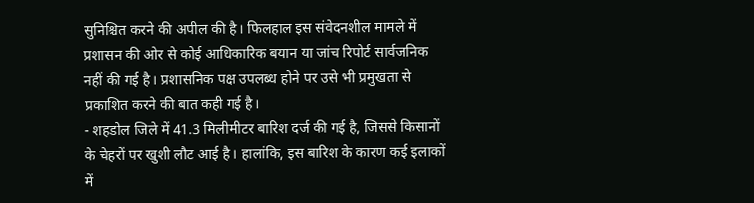सुनिश्चित करने की अपील की है। फिलहाल इस संवेदनशील मामले में प्रशासन की ओर से कोई आधिकारिक बयान या जांच रिपोर्ट सार्वजनिक नहीं की गई है। प्रशासनिक पक्ष उपलब्ध होने पर उसे भी प्रमुखता से प्रकाशित करने की बात कही गई है।
- शहडोल जिले में 41.3 मिलीमीटर बारिश दर्ज की गई है, जिससे किसानों के चेहरों पर खुशी लौट आई है। हालांकि, इस बारिश के कारण कई इलाकों में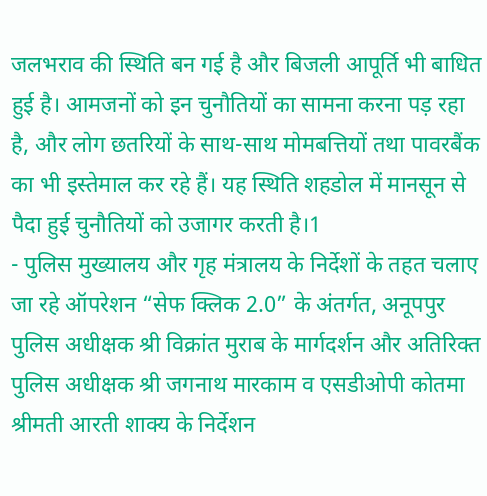जलभराव की स्थिति बन गई है और बिजली आपूर्ति भी बाधित हुई है। आमजनों को इन चुनौतियों का सामना करना पड़ रहा है, और लोग छतरियों के साथ-साथ मोमबत्तियों तथा पावरबैंक का भी इस्तेमाल कर रहे हैं। यह स्थिति शहडोल में मानसून से पैदा हुई चुनौतियों को उजागर करती है।1
- पुलिस मुख्यालय और गृह मंत्रालय के निर्देशों के तहत चलाए जा रहे ऑपरेशन “सेफ क्लिक 2.0” के अंतर्गत, अनूपपुर पुलिस अधीक्षक श्री विक्रांत मुराब के मार्गदर्शन और अतिरिक्त पुलिस अधीक्षक श्री जगनाथ मारकाम व एसडीओपी कोतमा श्रीमती आरती शाक्य के निर्देशन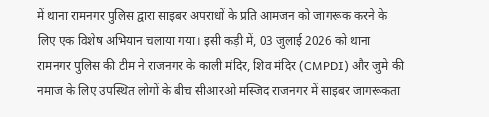में थाना रामनगर पुलिस द्वारा साइबर अपराधों के प्रति आमजन को जागरूक करने के लिए एक विशेष अभियान चलाया गया। इसी कड़ी में, 03 जुलाई 2026 को थाना रामनगर पुलिस की टीम ने राजनगर के काली मंदिर, शिव मंदिर (CMPDI) और जुमे की नमाज के लिए उपस्थित लोगों के बीच सीआरओ मस्जिद राजनगर में साइबर जागरूकता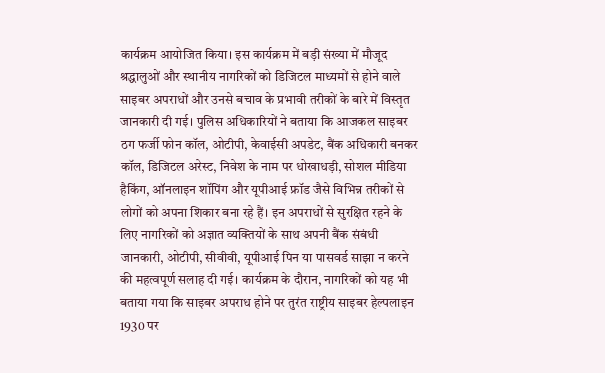कार्यक्रम आयोजित किया। इस कार्यक्रम में बड़ी संख्या में मौजूद श्रद्धालुओं और स्थानीय नागरिकों को डिजिटल माध्यमों से होने वाले साइबर अपराधों और उनसे बचाव के प्रभावी तरीकों के बारे में विस्तृत जानकारी दी गई। पुलिस अधिकारियों ने बताया कि आजकल साइबर ठग फर्जी फोन कॉल, ओटीपी, केवाईसी अपडेट, बैंक अधिकारी बनकर कॉल, डिजिटल अरेस्ट, निवेश के नाम पर धोखाधड़ी, सोशल मीडिया हैकिंग, ऑनलाइन शॉपिंग और यूपीआई फ्रॉड जैसे विभिन्न तरीकों से लोगों को अपना शिकार बना रहे हैं। इन अपराधों से सुरक्षित रहने के लिए नागरिकों को अज्ञात व्यक्तियों के साथ अपनी बैंक संबंधी जानकारी, ओटीपी, सीवीवी, यूपीआई पिन या पासवर्ड साझा न करने की महत्वपूर्ण सलाह दी गई। कार्यक्रम के दौरान, नागरिकों को यह भी बताया गया कि साइबर अपराध होने पर तुरंत राष्ट्रीय साइबर हेल्पलाइन 1930 पर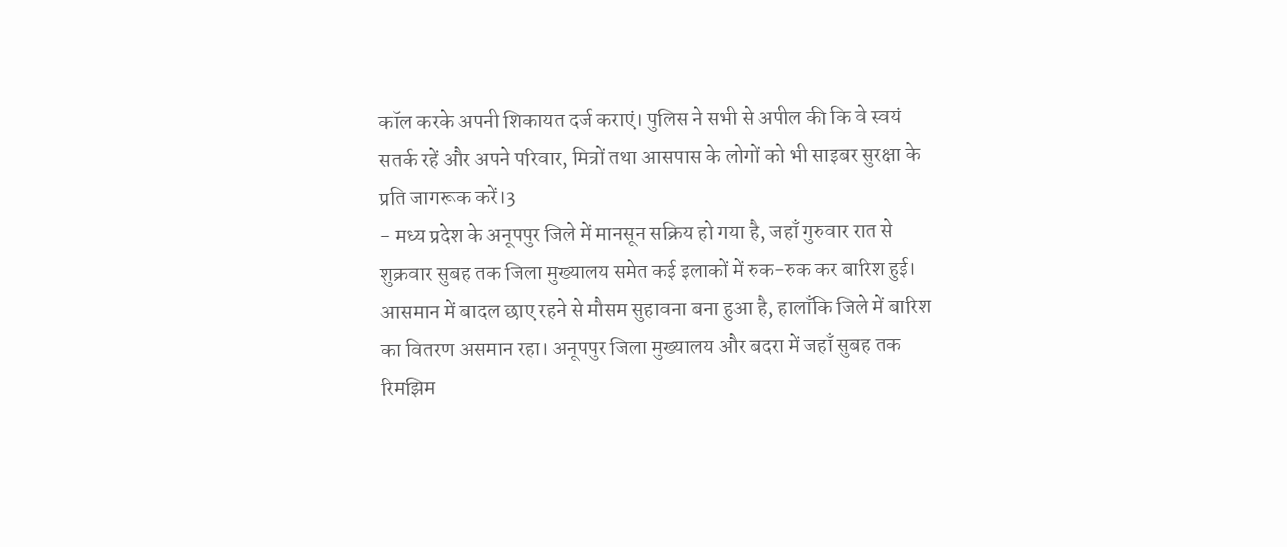कॉल करके अपनी शिकायत दर्ज कराएं। पुलिस ने सभी से अपील की कि वे स्वयं सतर्क रहें और अपने परिवार, मित्रों तथा आसपास के लोगों को भी साइबर सुरक्षा के प्रति जागरूक करें।3
- मध्य प्रदेश के अनूपपुर जिले में मानसून सक्रिय हो गया है, जहाँ गुरुवार रात से शुक्रवार सुबह तक जिला मुख्यालय समेत कई इलाकों में रुक-रुक कर बारिश हुई। आसमान में बादल छाए रहने से मौसम सुहावना बना हुआ है, हालाँकि जिले में बारिश का वितरण असमान रहा। अनूपपुर जिला मुख्यालय और बदरा में जहाँ सुबह तक रिमझिम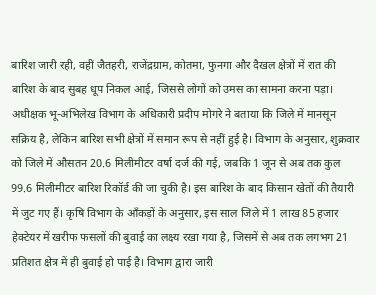बारिश जारी रही, वहीं जैतहरी, राजेंद्रग्राम, कोतमा, फुनगा और दैखल क्षेत्रों में रात की बारिश के बाद सुबह धूप निकल आई, जिससे लोगों को उमस का सामना करना पड़ा। अधीक्षक भू-अभिलेख विभाग के अधिकारी प्रदीप मोगरे ने बताया कि जिले में मानसून सक्रिय है, लेकिन बारिश सभी क्षेत्रों में समान रूप से नहीं हुई है। विभाग के अनुसार, शुक्रवार को जिले में औसतन 20.6 मिलीमीटर वर्षा दर्ज की गई, जबकि 1 जून से अब तक कुल 99.6 मिलीमीटर बारिश रिकॉर्ड की जा चुकी है। इस बारिश के बाद किसान खेतों की तैयारी में जुट गए हैं। कृषि विभाग के आँकड़ों के अनुसार, इस साल जिले में 1 लाख 85 हजार हेक्टेयर में खरीफ फसलों की बुवाई का लक्ष्य रखा गया है, जिसमें से अब तक लगभग 21 प्रतिशत क्षेत्र में ही बुवाई हो पाई है। विभाग द्वारा जारी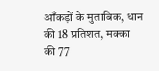आँकड़ों के मुताबिक, धान की 18 प्रतिशत, मक्का की 77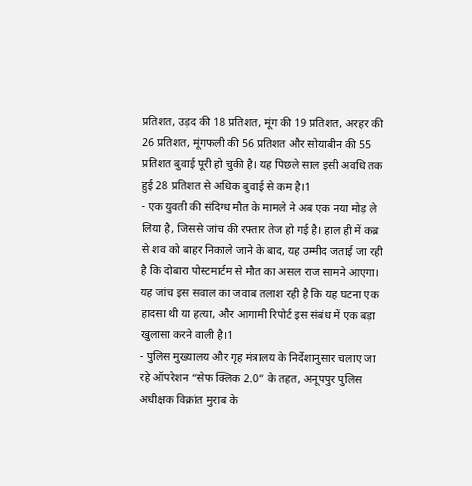प्रतिशत, उड़द की 18 प्रतिशत, मूंग की 19 प्रतिशत, अरहर की 26 प्रतिशत, मूंगफली की 56 प्रतिशत और सोयाबीन की 55 प्रतिशत बुवाई पूरी हो चुकी है। यह पिछले साल इसी अवधि तक हुई 28 प्रतिशत से अधिक बुवाई से कम है।1
- एक युवती की संदिग्ध मौत के मामले ने अब एक नया मोड़ ले लिया है, जिससे जांच की रफ्तार तेज हो गई है। हाल ही में कब्र से शव को बाहर निकाले जाने के बाद, यह उम्मीद जताई जा रही है कि दोबारा पोस्टमार्टम से मौत का असल राज सामने आएगा। यह जांच इस सवाल का जवाब तलाश रही है कि यह घटना एक हादसा थी या हत्या, और आगामी रिपोर्ट इस संबंध में एक बड़ा खुलासा करने वाली है।1
- पुलिस मुख्यालय और गृह मंत्रालय के निर्देशानुसार चलाए जा रहे ऑपरेशन “सेफ क्लिक 2.0” के तहत, अनूपपुर पुलिस अधीक्षक विक्रांत मुराब के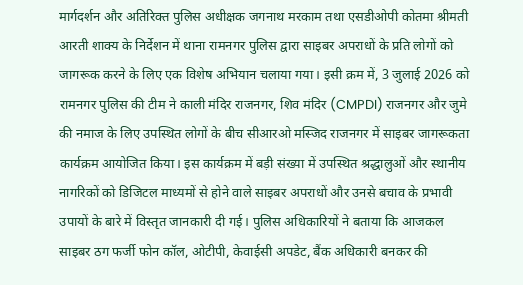मार्गदर्शन और अतिरिक्त पुलिस अधीक्षक जगनाथ मरकाम तथा एसडीओपी कोतमा श्रीमती आरती शाक्य के निर्देशन में थाना रामनगर पुलिस द्वारा साइबर अपराधों के प्रति लोगों को जागरूक करने के लिए एक विशेष अभियान चलाया गया। इसी क्रम में, 3 जुलाई 2026 को रामनगर पुलिस की टीम ने काली मंदिर राजनगर, शिव मंदिर (CMPDI) राजनगर और जुमे की नमाज के लिए उपस्थित लोगों के बीच सीआरओ मस्जिद राजनगर में साइबर जागरूकता कार्यक्रम आयोजित किया। इस कार्यक्रम में बड़ी संख्या में उपस्थित श्रद्धालुओं और स्थानीय नागरिकों को डिजिटल माध्यमों से होने वाले साइबर अपराधों और उनसे बचाव के प्रभावी उपायों के बारे में विस्तृत जानकारी दी गई। पुलिस अधिकारियों ने बताया कि आजकल साइबर ठग फर्जी फोन कॉल, ओटीपी, केवाईसी अपडेट, बैंक अधिकारी बनकर की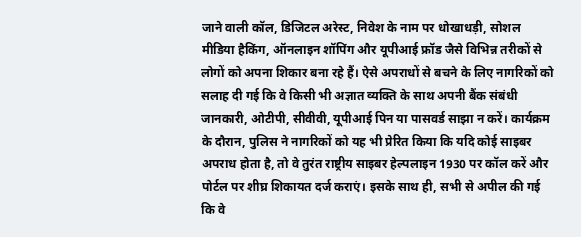जाने वाली कॉल, डिजिटल अरेस्ट, निवेश के नाम पर धोखाधड़ी, सोशल मीडिया हैकिंग, ऑनलाइन शॉपिंग और यूपीआई फ्रॉड जैसे विभिन्न तरीकों से लोगों को अपना शिकार बना रहे हैं। ऐसे अपराधों से बचने के लिए नागरिकों को सलाह दी गई कि वे किसी भी अज्ञात व्यक्ति के साथ अपनी बैंक संबंधी जानकारी, ओटीपी, सीवीवी, यूपीआई पिन या पासवर्ड साझा न करें। कार्यक्रम के दौरान, पुलिस ने नागरिकों को यह भी प्रेरित किया कि यदि कोई साइबर अपराध होता है, तो वे तुरंत राष्ट्रीय साइबर हेल्पलाइन 1930 पर कॉल करें और पोर्टल पर शीघ्र शिकायत दर्ज कराएं। इसके साथ ही, सभी से अपील की गई कि वे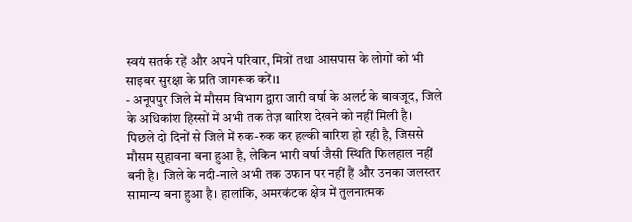स्वयं सतर्क रहें और अपने परिवार, मित्रों तथा आसपास के लोगों को भी साइबर सुरक्षा के प्रति जागरूक करें।1
- अनूपपुर जिले में मौसम विभाग द्वारा जारी वर्षा के अलर्ट के बावजूद, जिले के अधिकांश हिस्सों में अभी तक तेज़ बारिश देखने को नहीं मिली है। पिछले दो दिनों से जिले में रुक-रुक कर हल्की बारिश हो रही है, जिससे मौसम सुहावना बना हुआ है, लेकिन भारी वर्षा जैसी स्थिति फिलहाल नहीं बनी है। जिले के नदी-नाले अभी तक उफान पर नहीं हैं और उनका जलस्तर सामान्य बना हुआ है। हालांकि, अमरकंटक क्षेत्र में तुलनात्मक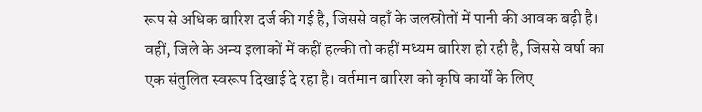रूप से अधिक बारिश दर्ज की गई है, जिससे वहाँ के जलस्रोतों में पानी की आवक बढ़ी है। वहीं, जिले के अन्य इलाकों में कहीं हल्की तो कहीं मध्यम बारिश हो रही है, जिससे वर्षा का एक संतुलित स्वरूप दिखाई दे रहा है। वर्तमान बारिश को कृषि कार्यों के लिए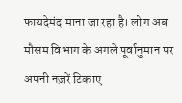फायदेमंद माना जा रहा है। लोग अब मौसम विभाग के अगले पूर्वानुमान पर अपनी नज़रें टिकाए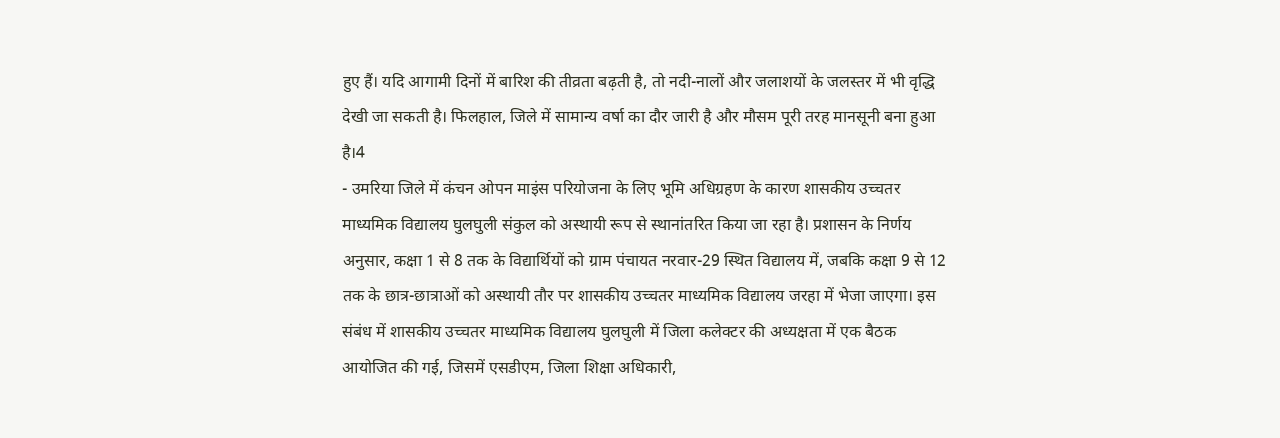हुए हैं। यदि आगामी दिनों में बारिश की तीव्रता बढ़ती है, तो नदी-नालों और जलाशयों के जलस्तर में भी वृद्धि देखी जा सकती है। फिलहाल, जिले में सामान्य वर्षा का दौर जारी है और मौसम पूरी तरह मानसूनी बना हुआ है।4
- उमरिया जिले में कंचन ओपन माइंस परियोजना के लिए भूमि अधिग्रहण के कारण शासकीय उच्चतर माध्यमिक विद्यालय घुलघुली संकुल को अस्थायी रूप से स्थानांतरित किया जा रहा है। प्रशासन के निर्णय अनुसार, कक्षा 1 से 8 तक के विद्यार्थियों को ग्राम पंचायत नरवार-29 स्थित विद्यालय में, जबकि कक्षा 9 से 12 तक के छात्र-छात्राओं को अस्थायी तौर पर शासकीय उच्चतर माध्यमिक विद्यालय जरहा में भेजा जाएगा। इस संबंध में शासकीय उच्चतर माध्यमिक विद्यालय घुलघुली में जिला कलेक्टर की अध्यक्षता में एक बैठक आयोजित की गई, जिसमें एसडीएम, जिला शिक्षा अधिकारी,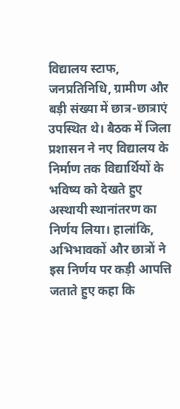विद्यालय स्टाफ, जनप्रतिनिधि, ग्रामीण और बड़ी संख्या में छात्र-छात्राएं उपस्थित थे। बैठक में जिला प्रशासन ने नए विद्यालय के निर्माण तक विद्यार्थियों के भविष्य को देखते हुए अस्थायी स्थानांतरण का निर्णय लिया। हालांकि, अभिभावकों और छात्रों ने इस निर्णय पर कड़ी आपत्ति जताते हुए कहा कि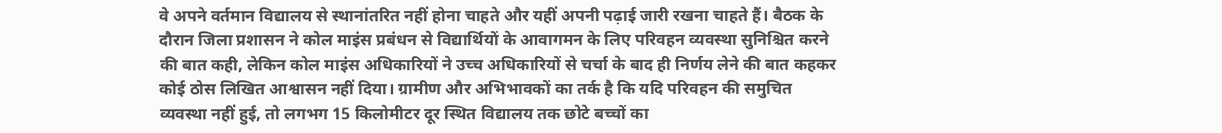वे अपने वर्तमान विद्यालय से स्थानांतरित नहीं होना चाहते और यहीं अपनी पढ़ाई जारी रखना चाहते हैं। बैठक के दौरान जिला प्रशासन ने कोल माइंस प्रबंधन से विद्यार्थियों के आवागमन के लिए परिवहन व्यवस्था सुनिश्चित करने की बात कही, लेकिन कोल माइंस अधिकारियों ने उच्च अधिकारियों से चर्चा के बाद ही निर्णय लेने की बात कहकर कोई ठोस लिखित आश्वासन नहीं दिया। ग्रामीण और अभिभावकों का तर्क है कि यदि परिवहन की समुचित व्यवस्था नहीं हुई, तो लगभग 15 किलोमीटर दूर स्थित विद्यालय तक छोटे बच्चों का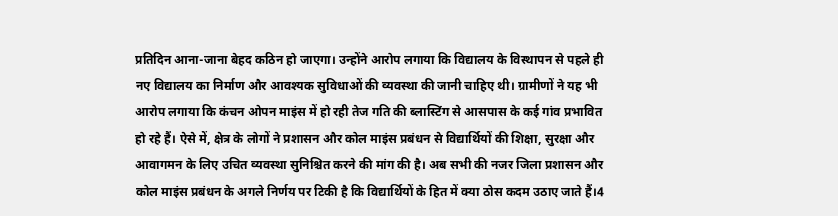प्रतिदिन आना-जाना बेहद कठिन हो जाएगा। उन्होंने आरोप लगाया कि विद्यालय के विस्थापन से पहले ही नए विद्यालय का निर्माण और आवश्यक सुविधाओं की व्यवस्था की जानी चाहिए थी। ग्रामीणों ने यह भी आरोप लगाया कि कंचन ओपन माइंस में हो रही तेज गति की ब्लास्टिंग से आसपास के कई गांव प्रभावित हो रहे हैं। ऐसे में, क्षेत्र के लोगों ने प्रशासन और कोल माइंस प्रबंधन से विद्यार्थियों की शिक्षा, सुरक्षा और आवागमन के लिए उचित व्यवस्था सुनिश्चित करने की मांग की है। अब सभी की नजर जिला प्रशासन और कोल माइंस प्रबंधन के अगले निर्णय पर टिकी है कि विद्यार्थियों के हित में क्या ठोस कदम उठाए जाते हैं।4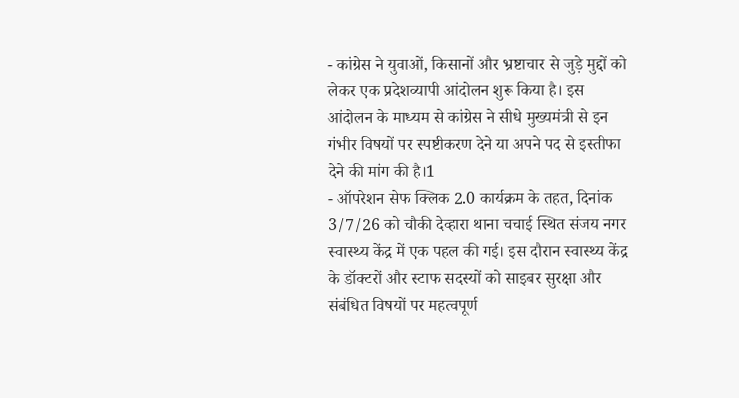- कांग्रेस ने युवाओं, किसानों और भ्रष्टाचार से जुड़े मुद्दों को लेकर एक प्रदेशव्यापी आंदोलन शुरू किया है। इस आंदोलन के माध्यम से कांग्रेस ने सीधे मुख्यमंत्री से इन गंभीर विषयों पर स्पष्टीकरण देने या अपने पद से इस्तीफा देने की मांग की है।1
- ऑपरेशन सेफ क्लिक 2.0 कार्यक्रम के तहत, दिनांक 3/7/26 को चौकी देव्हारा थाना चचाई स्थित संजय नगर स्वास्थ्य केंद्र में एक पहल की गई। इस दौरान स्वास्थ्य केंद्र के डॉक्टरों और स्टाफ सदस्यों को साइबर सुरक्षा और संबंधित विषयों पर महत्वपूर्ण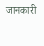जानकारी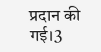प्रदान की गई।3